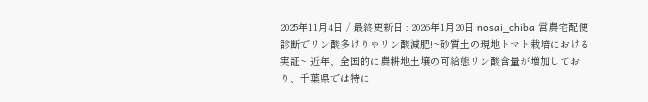2025年11月4日 / 最終更新日 : 2026年1月20日 nosai_chiba 営農宅配便 診断でリン酸多けりゃリン酸減肥!~砂質土の現地トマト栽培における実証~ 近年、全国的に農耕地土壌の可給態リン酸含量が増加しており、千葉県では特に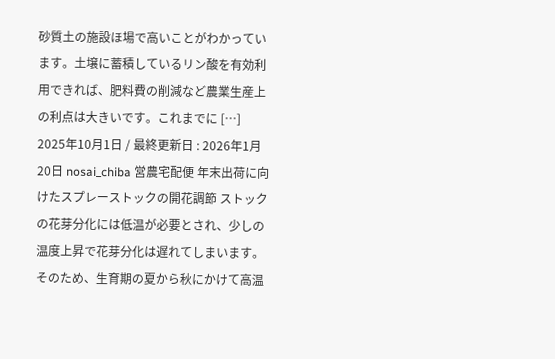砂質土の施設ほ場で高いことがわかっています。土壌に蓄積しているリン酸を有効利用できれば、肥料費の削減など農業生産上の利点は大きいです。これまでに […]
2025年10月1日 / 最終更新日 : 2026年1月20日 nosai_chiba 営農宅配便 年末出荷に向けたスプレーストックの開花調節 ストックの花芽分化には低温が必要とされ、少しの温度上昇で花芽分化は遅れてしまいます。そのため、生育期の夏から秋にかけて高温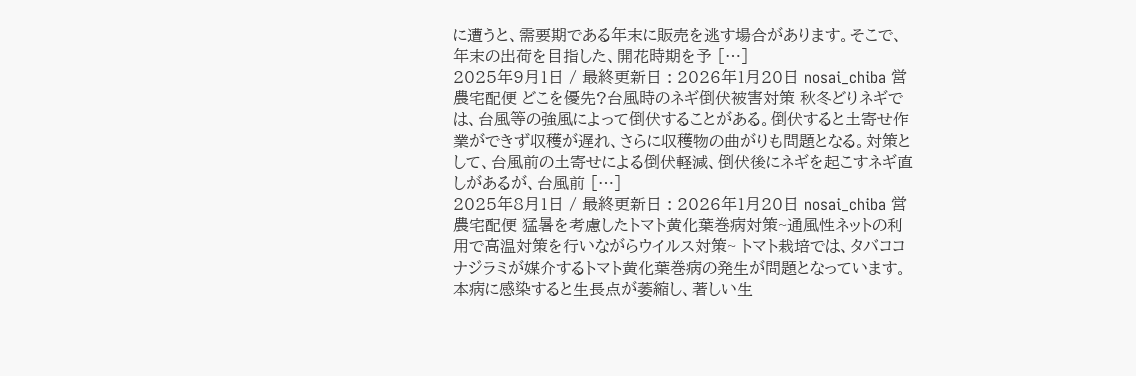に遭うと、需要期である年末に販売を逃す場合があります。そこで、年末の出荷を目指した、開花時期を予 […]
2025年9月1日 / 最終更新日 : 2026年1月20日 nosai_chiba 営農宅配便 どこを優先?台風時のネギ倒伏被害対策 秋冬どりネギでは、台風等の強風によって倒伏することがある。倒伏すると土寄せ作業ができず収穫が遅れ、さらに収穫物の曲がりも問題となる。対策として、台風前の土寄せによる倒伏軽減、倒伏後にネギを起こすネギ直しがあるが、台風前 […]
2025年8月1日 / 最終更新日 : 2026年1月20日 nosai_chiba 営農宅配便 猛暑を考慮したトマト黄化葉巻病対策~通風性ネットの利用で高温対策を行いながらウイルス対策~ トマト栽培では、タバココナジラミが媒介するトマト黄化葉巻病の発生が問題となっています。本病に感染すると生長点が萎縮し、著しい生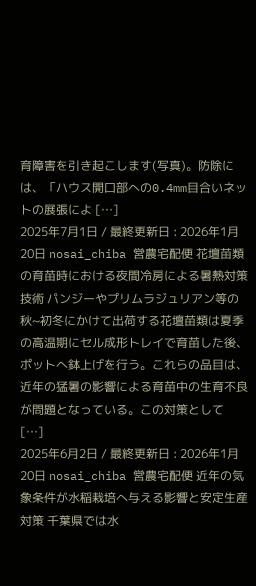育障害を引き起こします(写真)。防除には、「ハウス開口部への0.4mm目合いネットの展張によ […]
2025年7月1日 / 最終更新日 : 2026年1月20日 nosai_chiba 営農宅配便 花壇苗類の育苗時における夜間冷房による暑熱対策技術 パンジーやプリムラジュリアン等の秋~初冬にかけて出荷する花壇苗類は夏季の高温期にセル成形トレイで育苗した後、ポットへ鉢上げを行う。これらの品目は、近年の猛暑の影響による育苗中の生育不良が問題となっている。この対策として […]
2025年6月2日 / 最終更新日 : 2026年1月20日 nosai_chiba 営農宅配便 近年の気象条件が水稲栽培へ与える影響と安定生産対策 千葉県では水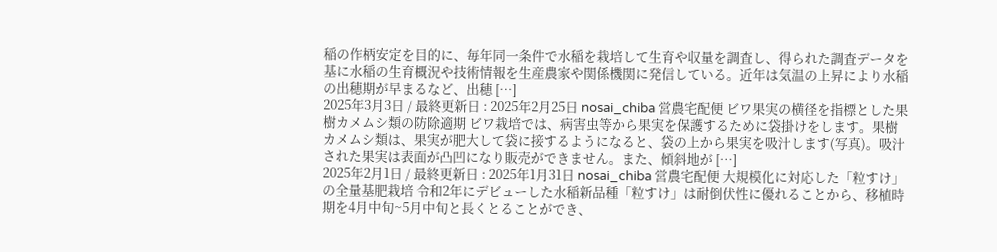稲の作柄安定を目的に、毎年同一条件で水稲を栽培して生育や収量を調査し、得られた調査データを基に水稲の生育概況や技術情報を生産農家や関係機関に発信している。近年は気温の上昇により水稲の出穂期が早まるなど、出穂 […]
2025年3月3日 / 最終更新日 : 2025年2月25日 nosai_chiba 営農宅配便 ビワ果実の横径を指標とした果樹カメムシ類の防除適期 ビワ栽培では、病害虫等から果実を保護するために袋掛けをします。果樹カメムシ類は、果実が肥大して袋に接するようになると、袋の上から果実を吸汁します(写真)。吸汁された果実は表面が凸凹になり販売ができません。また、傾斜地が […]
2025年2月1日 / 最終更新日 : 2025年1月31日 nosai_chiba 営農宅配便 大規模化に対応した「粒すけ」の全量基肥栽培 令和2年にデビューした水稲新品種「粒すけ」は耐倒伏性に優れることから、移植時期を4月中旬~5月中旬と長くとることができ、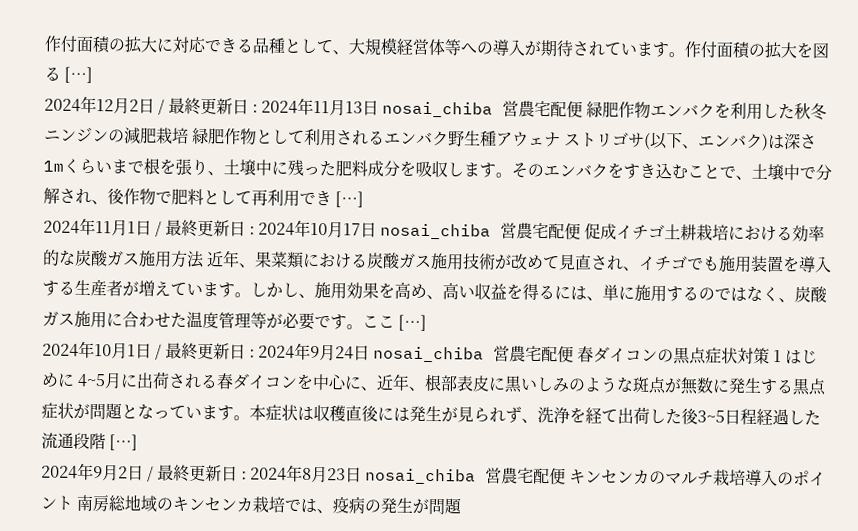作付面積の拡大に対応できる品種として、大規模経営体等への導入が期待されています。作付面積の拡大を図る […]
2024年12月2日 / 最終更新日 : 2024年11月13日 nosai_chiba 営農宅配便 緑肥作物エンバクを利用した秋冬ニンジンの減肥栽培 緑肥作物として利用されるエンバク野生種アウェナ ストリゴサ(以下、エンバク)は深さ1mくらいまで根を張り、土壌中に残った肥料成分を吸収します。そのエンバクをすき込むことで、土壌中で分解され、後作物で肥料として再利用でき […]
2024年11月1日 / 最終更新日 : 2024年10月17日 nosai_chiba 営農宅配便 促成イチゴ土耕栽培における効率的な炭酸ガス施用方法 近年、果菜類における炭酸ガス施用技術が改めて見直され、イチゴでも施用装置を導入する生産者が増えています。しかし、施用効果を高め、高い収益を得るには、単に施用するのではなく、炭酸ガス施用に合わせた温度管理等が必要です。ここ […]
2024年10月1日 / 最終更新日 : 2024年9月24日 nosai_chiba 営農宅配便 春ダイコンの黒点症状対策 1 はじめに 4~5月に出荷される春ダイコンを中心に、近年、根部表皮に黒いしみのような斑点が無数に発生する黒点症状が問題となっています。本症状は収穫直後には発生が見られず、洗浄を経て出荷した後3~5日程経過した流通段階 […]
2024年9月2日 / 最終更新日 : 2024年8月23日 nosai_chiba 営農宅配便 キンセンカのマルチ栽培導入のポイント 南房総地域のキンセンカ栽培では、疫病の発生が問題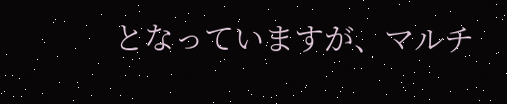となっていますが、マルチ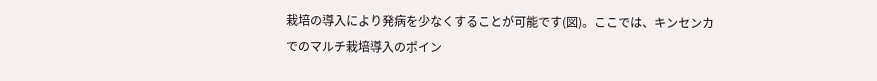栽培の導入により発病を少なくすることが可能です(図)。ここでは、キンセンカでのマルチ栽培導入のポイン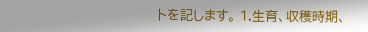トを記します。 1.生育、収穫時期、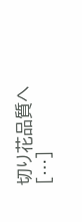切り花品質へ […]